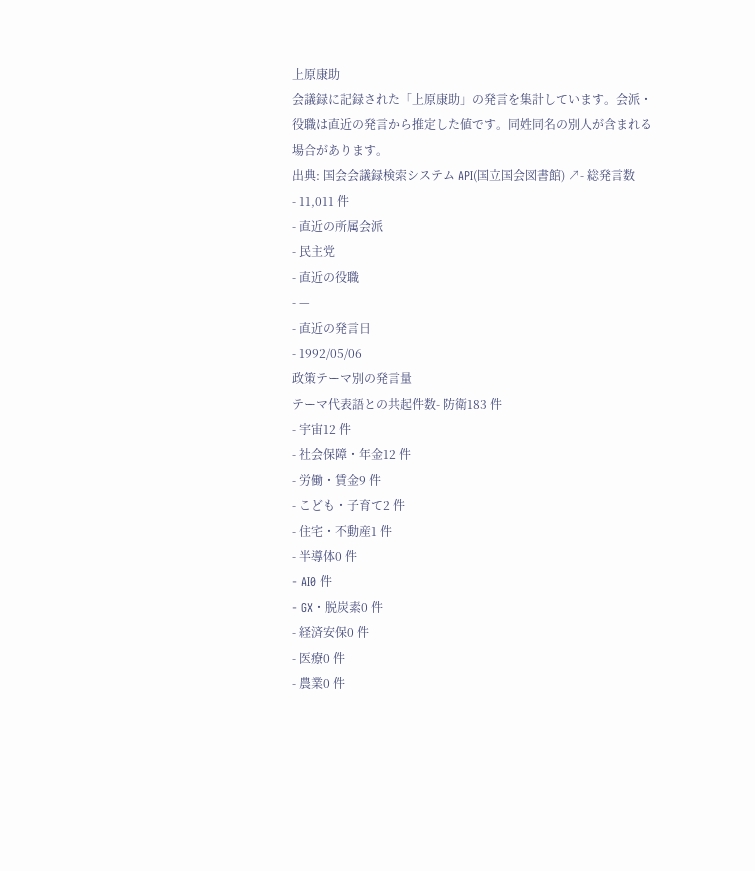上原康助
会議録に記録された「上原康助」の発言を集計しています。会派・役職は直近の発言から推定した値です。同姓同名の別人が含まれる場合があります。
出典: 国会会議録検索システム API(国立国会図書館) ↗- 総発言数
- 11,011 件
- 直近の所属会派
- 民主党
- 直近の役職
- —
- 直近の発言日
- 1992/05/06
政策テーマ別の発言量
テーマ代表語との共起件数- 防衛183 件
- 宇宙12 件
- 社会保障・年金12 件
- 労働・賃金9 件
- こども・子育て2 件
- 住宅・不動産1 件
- 半導体0 件
- AI0 件
- GX・脱炭素0 件
- 経済安保0 件
- 医療0 件
- 農業0 件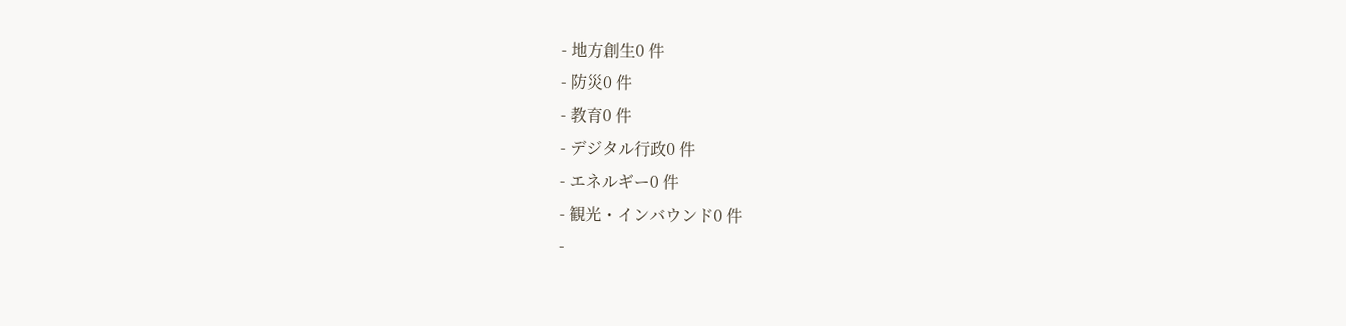- 地方創生0 件
- 防災0 件
- 教育0 件
- デジタル行政0 件
- エネルギー0 件
- 観光・インバウンド0 件
-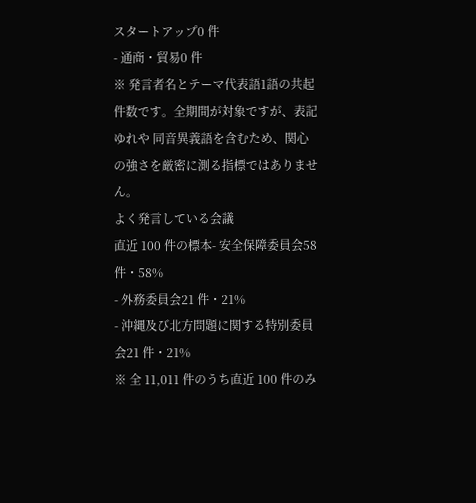スタートアップ0 件
- 通商・貿易0 件
※ 発言者名とテーマ代表語1語の共起件数です。全期間が対象ですが、表記ゆれや 同音異義語を含むため、関心の強さを厳密に測る指標ではありません。
よく発言している会議
直近 100 件の標本- 安全保障委員会58 件・58%
- 外務委員会21 件・21%
- 沖縄及び北方問題に関する特別委員会21 件・21%
※ 全 11,011 件のうち直近 100 件のみ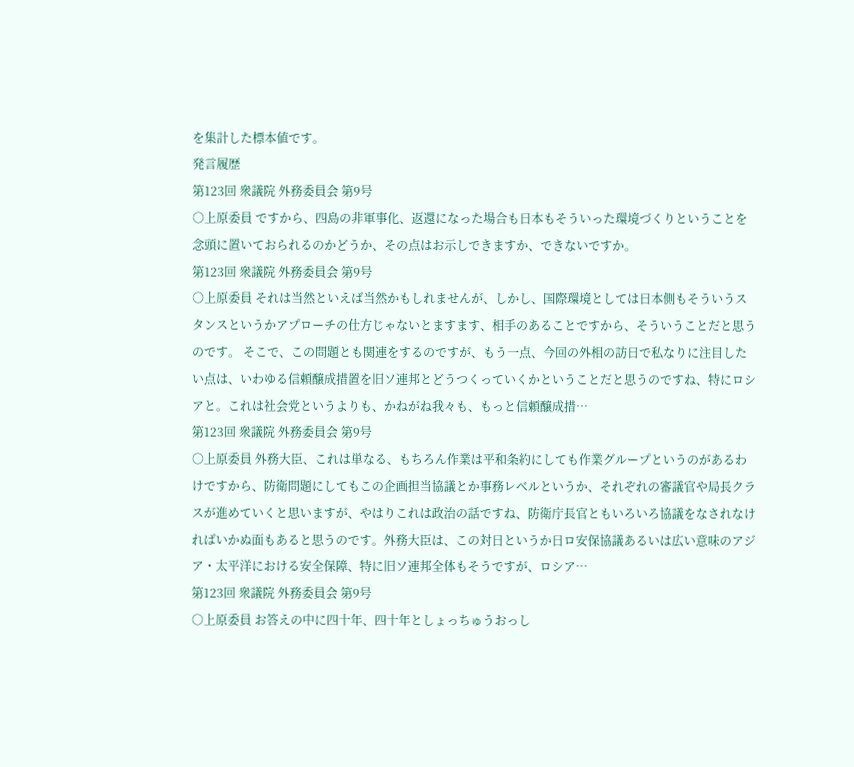を集計した標本値です。
発言履歴
第123回 衆議院 外務委員会 第9号
○上原委員 ですから、四島の非軍事化、返還になった場合も日本もそういった環境づくりということを念頭に置いておられるのかどうか、その点はお示しできますか、できないですか。
第123回 衆議院 外務委員会 第9号
○上原委員 それは当然といえば当然かもしれませんが、しかし、国際環境としては日本側もそういうスタンスというかアプローチの仕方じゃないとますます、相手のあることですから、そういうことだと思うのです。 そこで、この問題とも関連をするのですが、もう一点、今回の外相の訪日で私なりに注目したい点は、いわゆる信頼醸成措置を旧ソ連邦とどうつくっていくかということだと思うのですね、特にロシアと。これは社会党というよりも、かねがね我々も、もっと信頼醸成措…
第123回 衆議院 外務委員会 第9号
○上原委員 外務大臣、これは単なる、もちろん作業は平和条約にしても作業グループというのがあるわけですから、防衛問題にしてもこの企画担当協議とか事務レベルというか、それぞれの審議官や局長クラスが進めていくと思いますが、やはりこれは政治の話ですね、防衛庁長官ともいろいろ協議をなされなければいかぬ面もあると思うのです。外務大臣は、この対日というか日ロ安保協議あるいは広い意味のアジア・太平洋における安全保障、特に旧ソ連邦全体もそうですが、ロシア…
第123回 衆議院 外務委員会 第9号
○上原委員 お答えの中に四十年、四十年としょっちゅうおっし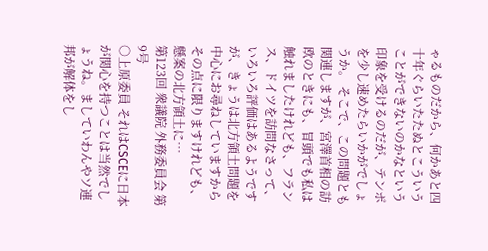ゃるものだから、何かあと四十年ぐらいたたぬとこういうことができないのかなという印象を受けるのだが、テンポを少し速めたらいかがでしょうか。 そこで、この問題とも関連しますが、宮澤首相の訪欧のときにも、冒頭でも私は触れましたけれども、フランス、ドイツを訪問なさって、いろいろ評価はあるようですが、きょうは北方領土問題を中心にお尋ねしていますからその点に限りますけれども、懸案の北方領土に…
第123回 衆議院 外務委員会 第9号
○上原委員 それはCSCEに日本が関心を持つことは当然でしょうね。ましていわんやソ連邦が解体をし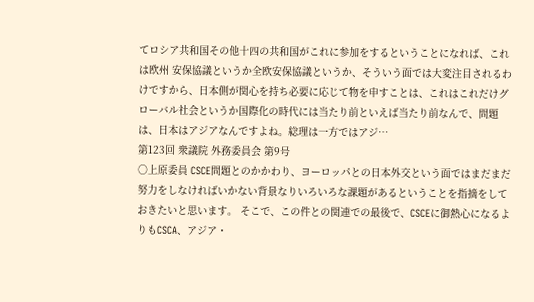てロシア共和国その他十四の共和国がこれに参加をするということになれば、これは欧州 安保協議というか全欧安保協議というか、そういう面では大変注目されるわけですから、日本側が関心を持ち必要に応じて物を申すことは、これはこれだけグローバル社会というか国際化の時代には当たり前といえば当たり前なんで、問題は、日本はアジアなんですよね。総理は一方ではアジ…
第123回 衆議院 外務委員会 第9号
○上原委員 CSCE問題とのかかわり、ヨーロッパとの日本外交という面ではまだまだ努力をしなければいかない背景なりいろいろな課題があるということを指摘をしておきたいと思います。 そこで、この件との関連での最後で、CSCEに御熱心になるよりもCSCA、アジア・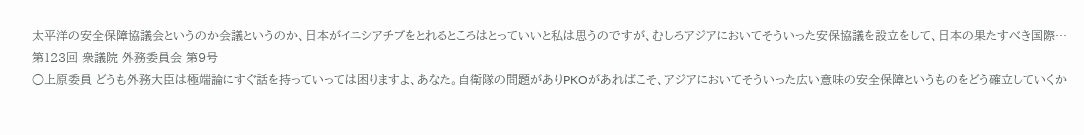太平洋の安全保障協議会というのか会議というのか、日本がイニシアチブをとれるところはとっていいと私は思うのですが、むしろアジアにおいてそういった安保協議を設立をして、日本の果たすべき国際…
第123回 衆議院 外務委員会 第9号
○上原委員 どうも外務大臣は極端論にすぐ話を持っていっては困りますよ、あなた。自衛隊の問題がありPKOがあればこそ、アジアにおいてそういった広い意味の安全保障というものをどう確立していくか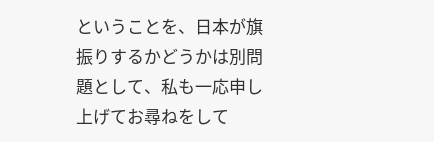ということを、日本が旗振りするかどうかは別問題として、私も一応申し上げてお尋ねをして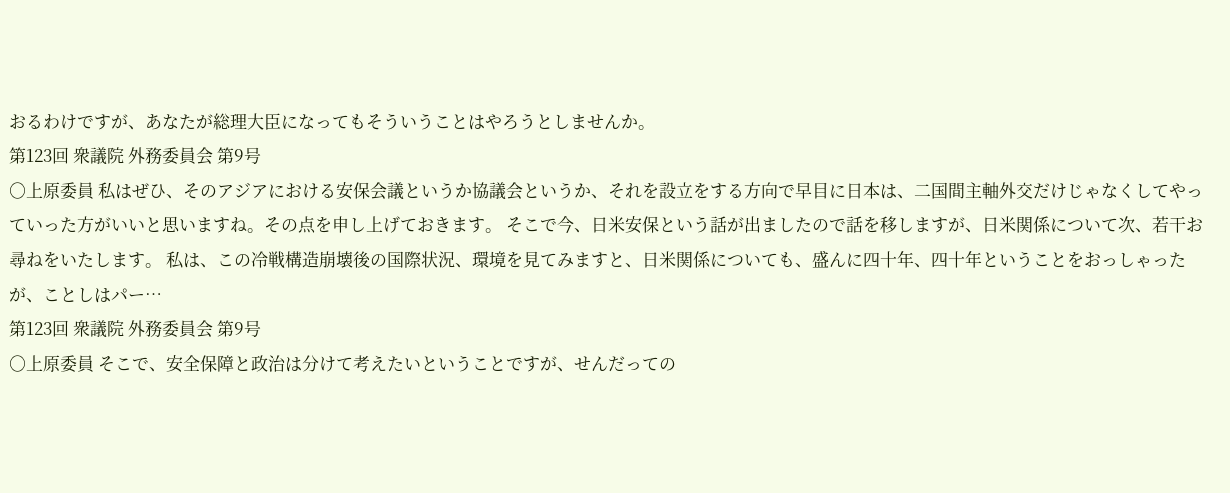おるわけですが、あなたが総理大臣になってもそういうことはやろうとしませんか。
第123回 衆議院 外務委員会 第9号
○上原委員 私はぜひ、そのアジアにおける安保会議というか協議会というか、それを設立をする方向で早目に日本は、二国間主軸外交だけじゃなくしてやっていった方がいいと思いますね。その点を申し上げておきます。 そこで今、日米安保という話が出ましたので話を移しますが、日米関係について次、若干お尋ねをいたします。 私は、この冷戦構造崩壊後の国際状況、環境を見てみますと、日米関係についても、盛んに四十年、四十年ということをおっしゃったが、ことしはパー…
第123回 衆議院 外務委員会 第9号
○上原委員 そこで、安全保障と政治は分けて考えたいということですが、せんだっての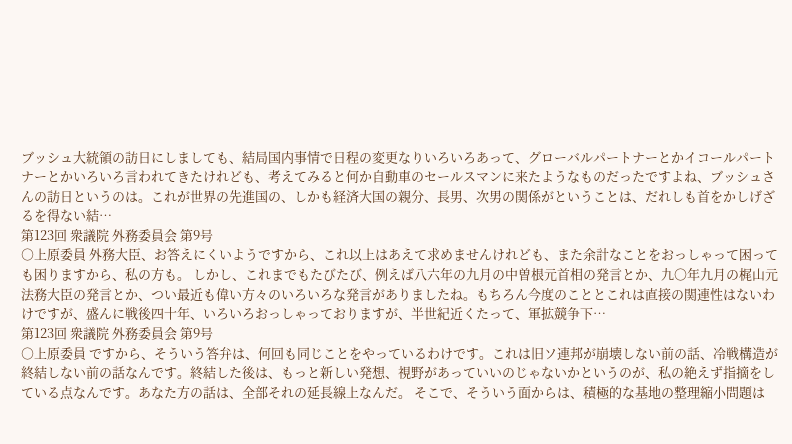ブッシュ大統領の訪日にしましても、結局国内事情で日程の変更なりいろいろあって、グローバルパートナーとかイコールパートナーとかいろいろ言われてきたけれども、考えてみると何か自動車のセールスマンに来たようなものだったですよね、ブッシュさんの訪日というのは。これが世界の先進国の、しかも経済大国の親分、長男、次男の関係がということは、だれしも首をかしげざるを得ない結…
第123回 衆議院 外務委員会 第9号
○上原委員 外務大臣、お答えにくいようですから、これ以上はあえて求めませんけれども、また余計なことをおっしゃって困っても困りますから、私の方も。 しかし、これまでもたびたび、例えば八六年の九月の中曽根元首相の発言とか、九〇年九月の梶山元法務大臣の発言とか、つい最近も偉い方々のいろいろな発言がありましたね。もちろん今度のこととこれは直接の関連性はないわけですが、盛んに戦後四十年、いろいろおっしゃっておりますが、半世紀近くたって、軍拡競争下…
第123回 衆議院 外務委員会 第9号
○上原委員 ですから、そういう答弁は、何回も同じことをやっているわけです。これは旧ソ連邦が崩壊しない前の話、冷戦構造が終結しない前の話なんです。終結した後は、もっと新しい発想、視野があっていいのじゃないかというのが、私の絶えず指摘をしている点なんです。あなた方の話は、全部それの延長線上なんだ。 そこで、そういう面からは、積極的な基地の整理縮小問題は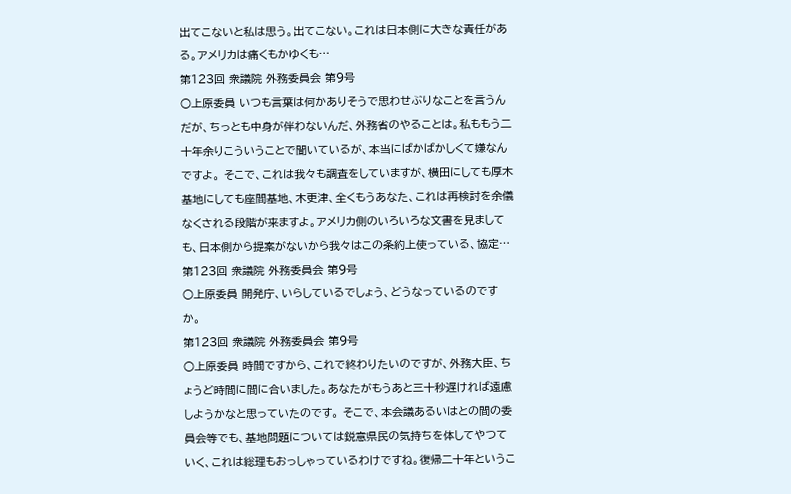出てこないと私は思う。出てこない。これは日本側に大きな責任がある。アメリカは痛くもかゆくも…
第123回 衆議院 外務委員会 第9号
○上原委員 いつも言葉は何かありそうで思わせぶりなことを言うんだが、ちっとも中身が伴わないんだ、外務省のやることは。私ももう二十年余りこういうことで聞いているが、本当にばかばかしくて嫌なんですよ。 そこで、これは我々も調査をしていますが、横田にしても厚木基地にしても座間基地、木更津、全くもうあなた、これは再検討を余儀なくされる段階が来ますよ。アメリカ側のいろいろな文書を見ましても、日本側から提案がないから我々はこの条約上使っている、協定…
第123回 衆議院 外務委員会 第9号
○上原委員 開発庁、いらしているでしょう、どうなっているのですか。
第123回 衆議院 外務委員会 第9号
○上原委員 時間ですから、これで終わりたいのですが、外務大臣、ちょうど時間に間に合いました。あなたがもうあと三十秒遅ければ遠慮しようかなと思っていたのです。 そこで、本会議あるいはとの間の委員会等でも、基地問題については鋭意県民の気持ちを体してやつていく、これは総理もおっしゃっているわけですね。復帰二十年というこ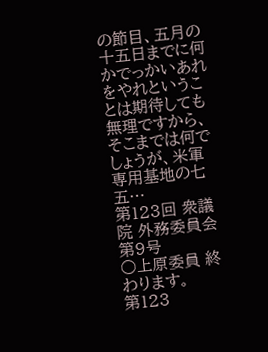の節目、五月の十五日までに何かでっかいあれをやれということは期待しても無理ですから、そこまでは何でしょうが、米軍専用基地の七五…
第123回 衆議院 外務委員会 第9号
○上原委員 終わります。
第123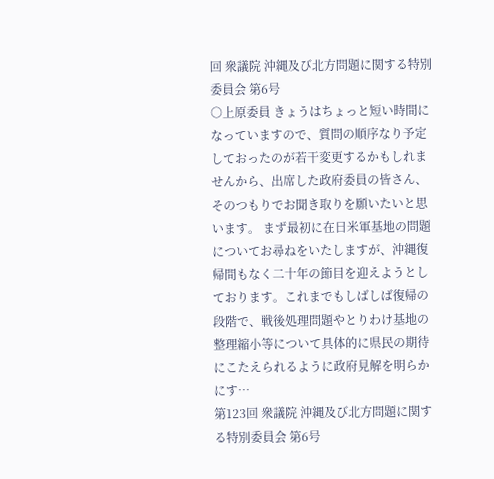回 衆議院 沖縄及び北方問題に関する特別委員会 第6号
○上原委員 きょうはちょっと短い時間になっていますので、質問の順序なり予定しておったのが若干変更するかもしれませんから、出席した政府委員の皆さん、そのつもりでお聞き取りを願いたいと思います。 まず最初に在日米軍基地の問題についてお尋ねをいたしますが、沖縄復帰間もなく二十年の節目を迎えようとしております。これまでもしばしば復帰の段階で、戦後処理問題やとりわけ基地の整理縮小等について具体的に県民の期待にこたえられるように政府見解を明らかにす…
第123回 衆議院 沖縄及び北方問題に関する特別委員会 第6号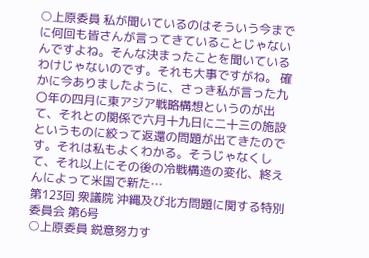○上原委員 私が聞いているのはそういう今までに何回も皆さんが言ってきていることじゃないんですよね。そんな決まったことを聞いているわけじゃないのです。それも大事ですがね。 確かに今ありましたように、さっき私が言った九〇年の四月に東アジア戦略構想というのが出て、それとの関係で六月十九日に二十三の施設というものに絞って返還の問題が出てきたのです。それは私もよくわかる。そうじゃなくして、それ以上にその後の冷戦構造の変化、終えんによって米国で新た…
第123回 衆議院 沖縄及び北方問題に関する特別委員会 第6号
○上原委員 鋭意努力す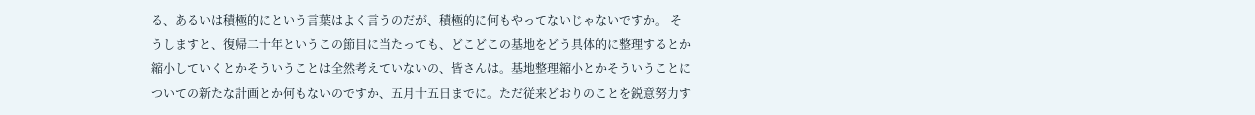る、あるいは積極的にという言葉はよく言うのだが、積極的に何もやってないじゃないですか。 そうしますと、復帰二十年というこの節目に当たっても、どこどこの基地をどう具体的に整理するとか縮小していくとかそういうことは全然考えていないの、皆さんは。基地整理縮小とかそういうことについての新たな計画とか何もないのですか、五月十五日までに。ただ従来どおりのことを鋭意努力す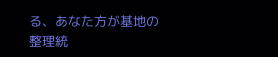る、あなた方が基地の整理統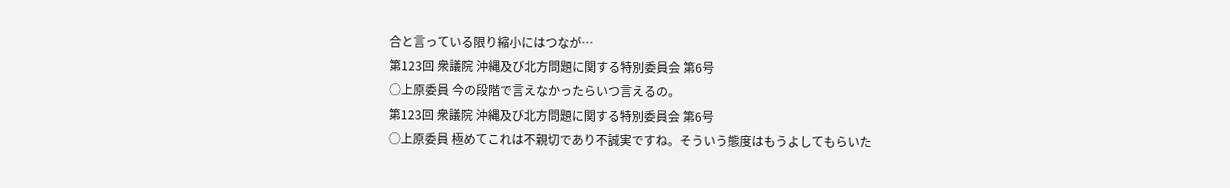合と言っている限り縮小にはつなが…
第123回 衆議院 沖縄及び北方問題に関する特別委員会 第6号
○上原委員 今の段階で言えなかったらいつ言えるの。
第123回 衆議院 沖縄及び北方問題に関する特別委員会 第6号
○上原委員 極めてこれは不親切であり不誠実ですね。そういう態度はもうよしてもらいた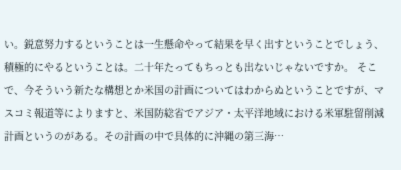い。鋭意努力するということは一生懸命やって結果を早く出すということでしょう、積極的にやるということは。二十年たってもちっとも出ないじゃないですか。 そこで、今そういう新たな構想とか米国の計画についてはわからぬということですが、マスコミ報道等によりますと、米国防総省でアジア・太平洋地域における米軍駐留削減計画というのがある。その計画の中で具体的に沖縄の第三海…